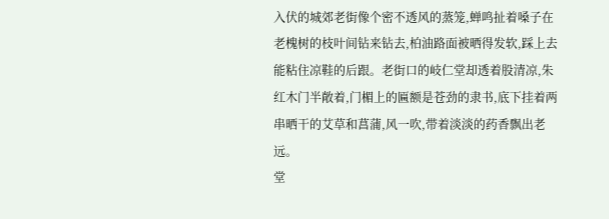入伏的城郊老街像个密不透风的蒸笼,蝉鸣扯着嗓子在老槐树的枝叶间钻来钻去,柏油路面被晒得发软,踩上去能粘住凉鞋的后跟。老街口的岐仁堂却透着股清凉,朱红木门半敞着,门楣上的匾额是苍劲的隶书,底下挂着两串晒干的艾草和菖蒲,风一吹,带着淡淡的药香飘出老远。
堂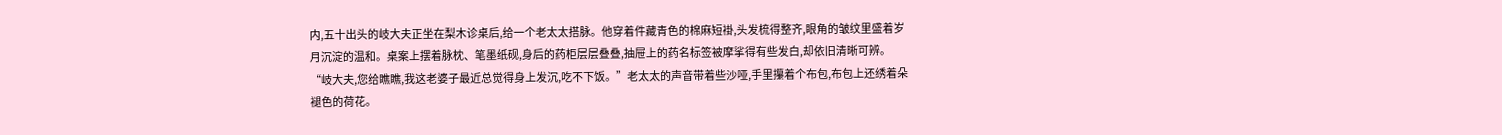内,五十出头的岐大夫正坐在梨木诊桌后,给一个老太太搭脉。他穿着件藏青色的棉麻短褂,头发梳得整齐,眼角的皱纹里盛着岁月沉淀的温和。桌案上摆着脉枕、笔墨纸砚,身后的药柜层层叠叠,抽屉上的药名标签被摩挲得有些发白,却依旧清晰可辨。
“岐大夫,您给瞧瞧,我这老婆子最近总觉得身上发沉,吃不下饭。”老太太的声音带着些沙哑,手里攥着个布包,布包上还绣着朵褪色的荷花。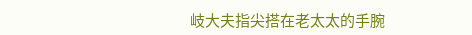岐大夫指尖搭在老太太的手腕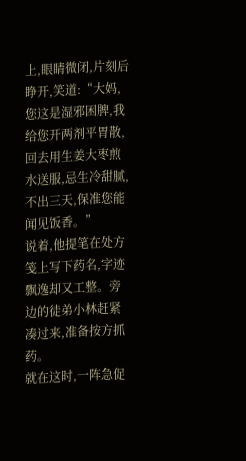上,眼睛微闭,片刻后睁开,笑道:“大妈,您这是湿邪困脾,我给您开两剂平胃散,回去用生姜大枣煎水送服,忌生冷甜腻,不出三天,保准您能闻见饭香。”
说着,他提笔在处方笺上写下药名,字迹飘逸却又工整。旁边的徒弟小林赶紧凑过来,准备按方抓药。
就在这时,一阵急促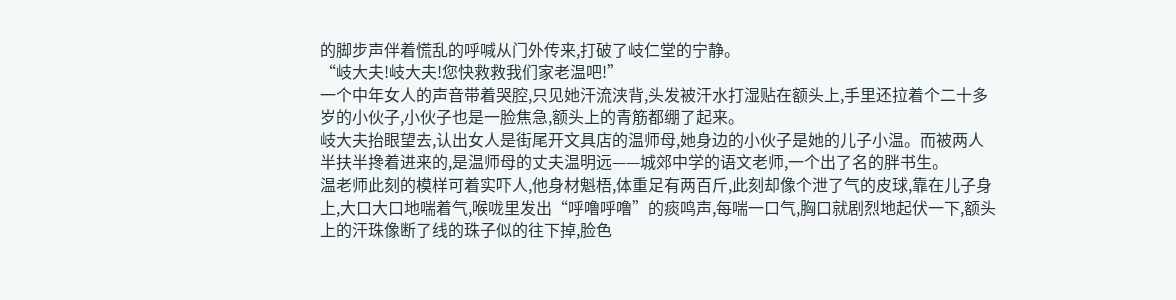的脚步声伴着慌乱的呼喊从门外传来,打破了岐仁堂的宁静。
“岐大夫!岐大夫!您快救救我们家老温吧!”
一个中年女人的声音带着哭腔,只见她汗流浃背,头发被汗水打湿贴在额头上,手里还拉着个二十多岁的小伙子,小伙子也是一脸焦急,额头上的青筋都绷了起来。
岐大夫抬眼望去,认出女人是街尾开文具店的温师母,她身边的小伙子是她的儿子小温。而被两人半扶半搀着进来的,是温师母的丈夫温明远——城郊中学的语文老师,一个出了名的胖书生。
温老师此刻的模样可着实吓人,他身材魁梧,体重足有两百斤,此刻却像个泄了气的皮球,靠在儿子身上,大口大口地喘着气,喉咙里发出“呼噜呼噜”的痰鸣声,每喘一口气,胸口就剧烈地起伏一下,额头上的汗珠像断了线的珠子似的往下掉,脸色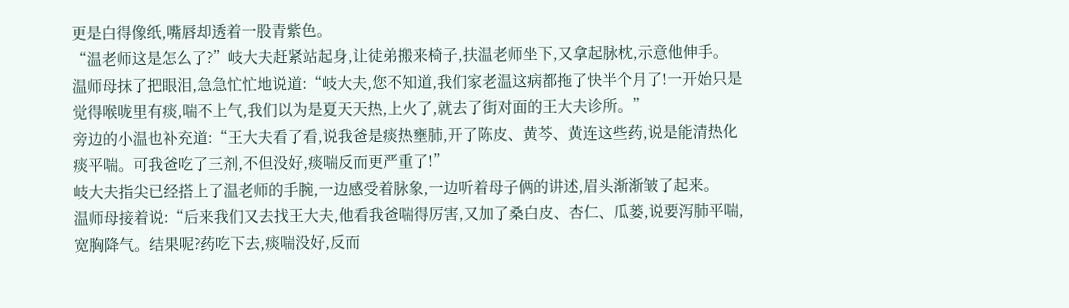更是白得像纸,嘴唇却透着一股青紫色。
“温老师这是怎么了?”岐大夫赶紧站起身,让徒弟搬来椅子,扶温老师坐下,又拿起脉枕,示意他伸手。
温师母抹了把眼泪,急急忙忙地说道:“岐大夫,您不知道,我们家老温这病都拖了快半个月了!一开始只是觉得喉咙里有痰,喘不上气,我们以为是夏天天热,上火了,就去了街对面的王大夫诊所。”
旁边的小温也补充道:“王大夫看了看,说我爸是痰热壅肺,开了陈皮、黄芩、黄连这些药,说是能清热化痰平喘。可我爸吃了三剂,不但没好,痰喘反而更严重了!”
岐大夫指尖已经搭上了温老师的手腕,一边感受着脉象,一边听着母子俩的讲述,眉头渐渐皱了起来。
温师母接着说:“后来我们又去找王大夫,他看我爸喘得厉害,又加了桑白皮、杏仁、瓜蒌,说要泻肺平喘,宽胸降气。结果呢?药吃下去,痰喘没好,反而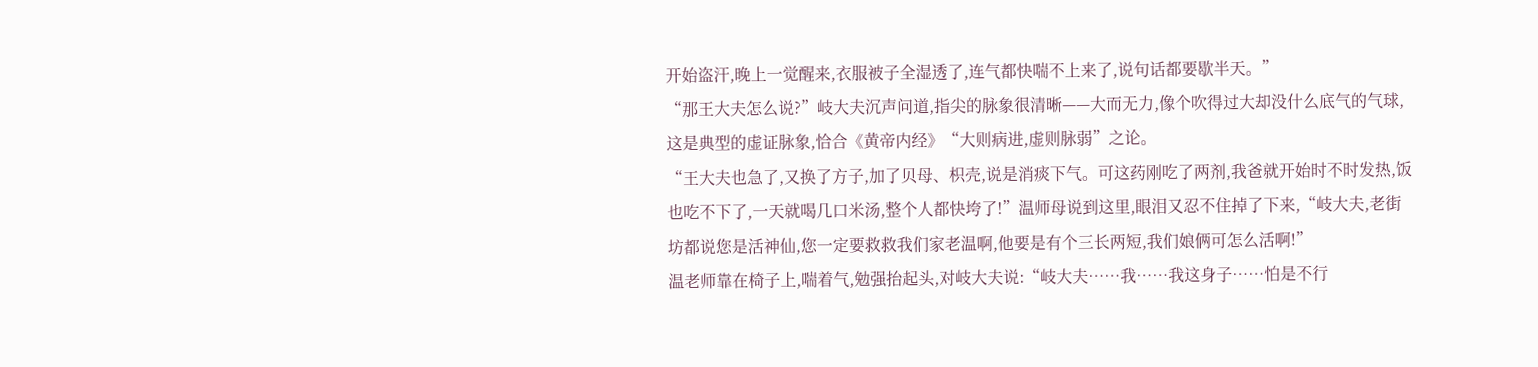开始盗汗,晚上一觉醒来,衣服被子全湿透了,连气都快喘不上来了,说句话都要歇半天。”
“那王大夫怎么说?”岐大夫沉声问道,指尖的脉象很清晰——大而无力,像个吹得过大却没什么底气的气球,这是典型的虚证脉象,恰合《黄帝内经》“大则病进,虚则脉弱”之论。
“王大夫也急了,又换了方子,加了贝母、枳壳,说是消痰下气。可这药刚吃了两剂,我爸就开始时不时发热,饭也吃不下了,一天就喝几口米汤,整个人都快垮了!”温师母说到这里,眼泪又忍不住掉了下来,“岐大夫,老街坊都说您是活神仙,您一定要救救我们家老温啊,他要是有个三长两短,我们娘俩可怎么活啊!”
温老师靠在椅子上,喘着气,勉强抬起头,对岐大夫说:“岐大夫……我……我这身子……怕是不行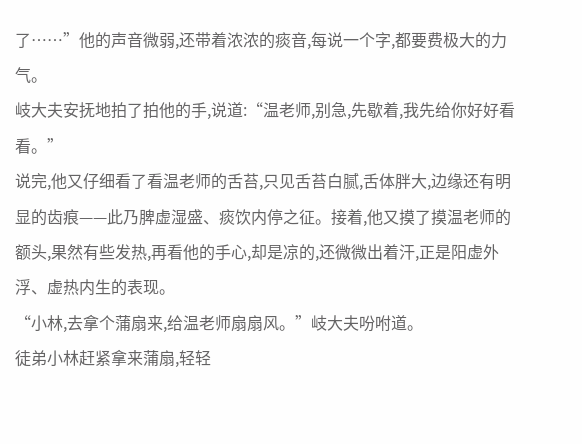了……”他的声音微弱,还带着浓浓的痰音,每说一个字,都要费极大的力气。
岐大夫安抚地拍了拍他的手,说道:“温老师,别急,先歇着,我先给你好好看看。”
说完,他又仔细看了看温老师的舌苔,只见舌苔白腻,舌体胖大,边缘还有明显的齿痕——此乃脾虚湿盛、痰饮内停之征。接着,他又摸了摸温老师的额头,果然有些发热,再看他的手心,却是凉的,还微微出着汗,正是阳虚外浮、虚热内生的表现。
“小林,去拿个蒲扇来,给温老师扇扇风。”岐大夫吩咐道。
徒弟小林赶紧拿来蒲扇,轻轻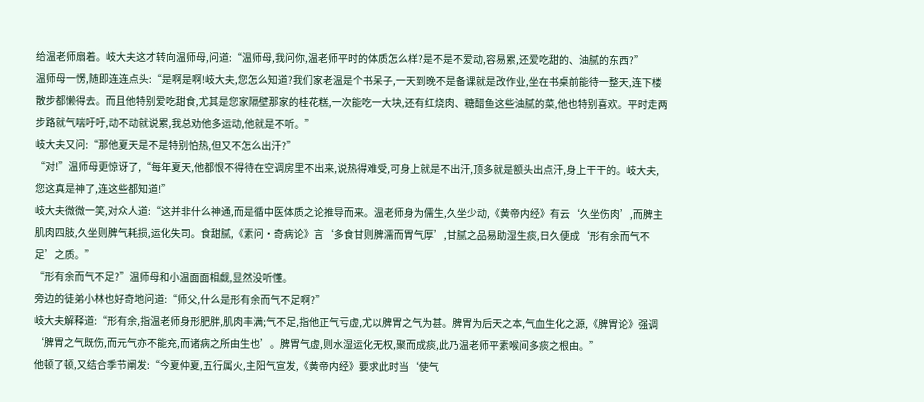给温老师扇着。岐大夫这才转向温师母,问道:“温师母,我问你,温老师平时的体质怎么样?是不是不爱动,容易累,还爱吃甜的、油腻的东西?”
温师母一愣,随即连连点头:“是啊是啊!岐大夫,您怎么知道?我们家老温是个书呆子,一天到晚不是备课就是改作业,坐在书桌前能待一整天,连下楼散步都懒得去。而且他特别爱吃甜食,尤其是您家隔壁那家的桂花糕,一次能吃一大块,还有红烧肉、糖醋鱼这些油腻的菜,他也特别喜欢。平时走两步路就气喘吁吁,动不动就说累,我总劝他多运动,他就是不听。”
岐大夫又问:“那他夏天是不是特别怕热,但又不怎么出汗?”
“对!”温师母更惊讶了,“每年夏天,他都恨不得待在空调房里不出来,说热得难受,可身上就是不出汗,顶多就是额头出点汗,身上干干的。岐大夫,您这真是神了,连这些都知道!”
岐大夫微微一笑,对众人道:“这并非什么神通,而是循中医体质之论推导而来。温老师身为儒生,久坐少动,《黄帝内经》有云‘久坐伤肉’,而脾主肌肉四肢,久坐则脾气耗损,运化失司。食甜腻,《素问·奇病论》言‘多食甘则脾濡而胃气厚’,甘腻之品易助湿生痰,日久便成‘形有余而气不足’之质。”
“形有余而气不足?”温师母和小温面面相觑,显然没听懂。
旁边的徒弟小林也好奇地问道:“师父,什么是形有余而气不足啊?”
岐大夫解释道:“形有余,指温老师身形肥胖,肌肉丰满;气不足,指他正气亏虚,尤以脾胃之气为甚。脾胃为后天之本,气血生化之源,《脾胃论》强调‘脾胃之气既伤,而元气亦不能充,而诸病之所由生也’。脾胃气虚,则水湿运化无权,聚而成痰,此乃温老师平素喉间多痰之根由。”
他顿了顿,又结合季节阐发:“今夏仲夏,五行属火,主阳气宣发,《黄帝内经》要求此时当‘使气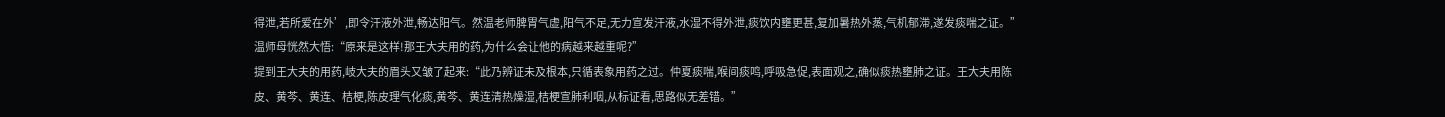得泄,若所爱在外’,即令汗液外泄,畅达阳气。然温老师脾胃气虚,阳气不足,无力宣发汗液,水湿不得外泄,痰饮内壅更甚,复加暑热外蒸,气机郁滞,遂发痰喘之证。”
温师母恍然大悟:“原来是这样!那王大夫用的药,为什么会让他的病越来越重呢?”
提到王大夫的用药,岐大夫的眉头又皱了起来:“此乃辨证未及根本,只循表象用药之过。仲夏痰喘,喉间痰鸣,呼吸急促,表面观之,确似痰热壅肺之证。王大夫用陈皮、黄芩、黄连、桔梗,陈皮理气化痰,黄芩、黄连清热燥湿,桔梗宣肺利咽,从标证看,思路似无差错。”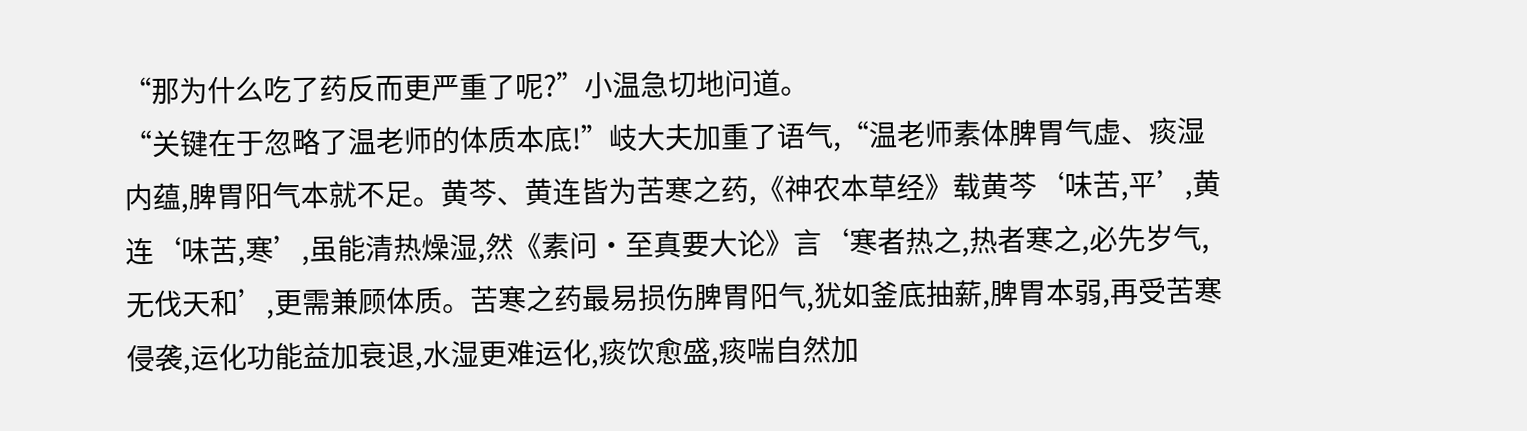“那为什么吃了药反而更严重了呢?”小温急切地问道。
“关键在于忽略了温老师的体质本底!”岐大夫加重了语气,“温老师素体脾胃气虚、痰湿内蕴,脾胃阳气本就不足。黄芩、黄连皆为苦寒之药,《神农本草经》载黄芩‘味苦,平’,黄连‘味苦,寒’,虽能清热燥湿,然《素问·至真要大论》言‘寒者热之,热者寒之,必先岁气,无伐天和’,更需兼顾体质。苦寒之药最易损伤脾胃阳气,犹如釜底抽薪,脾胃本弱,再受苦寒侵袭,运化功能益加衰退,水湿更难运化,痰饮愈盛,痰喘自然加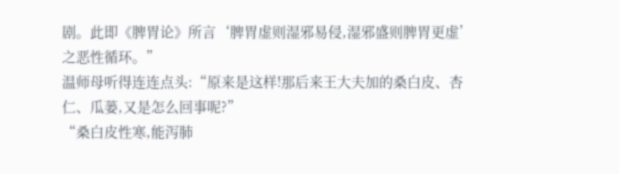剧。此即《脾胃论》所言‘脾胃虚则湿邪易侵,湿邪盛则脾胃更虚’之恶性循环。”
温师母听得连连点头:“原来是这样!那后来王大夫加的桑白皮、杏仁、瓜蒌,又是怎么回事呢?”
“桑白皮性寒,能泻肺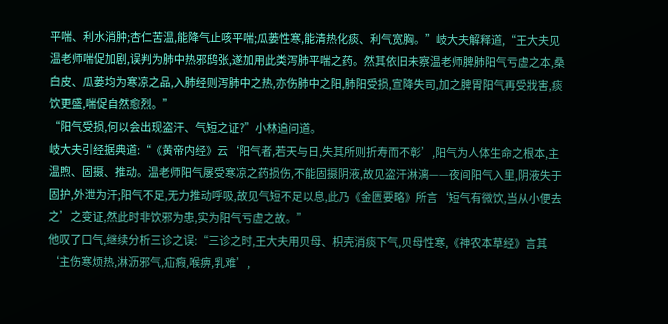平喘、利水消肿;杏仁苦温,能降气止咳平喘;瓜蒌性寒,能清热化痰、利气宽胸。”岐大夫解释道,“王大夫见温老师喘促加剧,误判为肺中热邪鸱张,遂加用此类泻肺平喘之药。然其依旧未察温老师脾肺阳气亏虚之本,桑白皮、瓜蒌均为寒凉之品,入肺经则泻肺中之热,亦伤肺中之阳,肺阳受损,宣降失司,加之脾胃阳气再受戕害,痰饮更盛,喘促自然愈烈。”
“阳气受损,何以会出现盗汗、气短之证?”小林追问道。
岐大夫引经据典道:“《黄帝内经》云‘阳气者,若天与日,失其所则折寿而不彰’,阳气为人体生命之根本,主温煦、固摄、推动。温老师阳气屡受寒凉之药损伤,不能固摄阴液,故见盗汗淋漓——夜间阳气入里,阴液失于固护,外泄为汗;阳气不足,无力推动呼吸,故见气短不足以息,此乃《金匮要略》所言‘短气有微饮,当从小便去之’之变证,然此时非饮邪为患,实为阳气亏虚之故。”
他叹了口气,继续分析三诊之误:“三诊之时,王大夫用贝母、枳壳消痰下气,贝母性寒,《神农本草经》言其‘主伤寒烦热,淋沥邪气,疝瘕,喉痹,乳难’,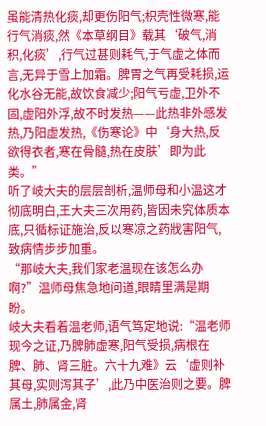虽能清热化痰,却更伤阳气;枳壳性微寒,能行气消痰,然《本草纲目》载其‘破气,消积,化痰’,行气过甚则耗气,于气虚之体而言,无异于雪上加霜。脾胃之气再受耗损,运化水谷无能,故饮食减少;阳气亏虚,卫外不固,虚阳外浮,故不时发热——此热非外感发热,乃阳虚发热,《伤寒论》中‘身大热,反欲得衣者,寒在骨髓,热在皮肤’即为此类。”
听了岐大夫的层层剖析,温师母和小温这才彻底明白,王大夫三次用药,皆因未究体质本底,只循标证施治,反以寒凉之药戕害阳气,致病情步步加重。
“那岐大夫,我们家老温现在该怎么办啊?”温师母焦急地问道,眼睛里满是期盼。
岐大夫看着温老师,语气笃定地说:“温老师现今之证,乃脾肺虚寒,阳气受损,病根在脾、肺、肾三脏。六十九难》云‘虚则补其母,实则泻其子’,此乃中医治则之要。脾属土,肺属金,肾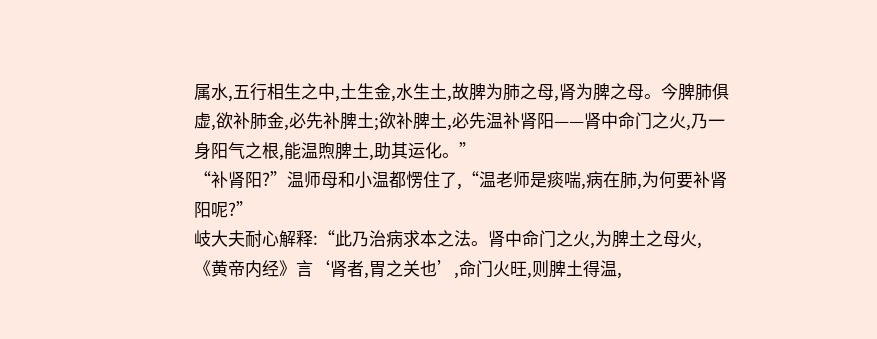属水,五行相生之中,土生金,水生土,故脾为肺之母,肾为脾之母。今脾肺俱虚,欲补肺金,必先补脾土;欲补脾土,必先温补肾阳——肾中命门之火,乃一身阳气之根,能温煦脾土,助其运化。”
“补肾阳?”温师母和小温都愣住了,“温老师是痰喘,病在肺,为何要补肾阳呢?”
岐大夫耐心解释:“此乃治病求本之法。肾中命门之火,为脾土之母火,《黄帝内经》言‘肾者,胃之关也’,命门火旺,则脾土得温,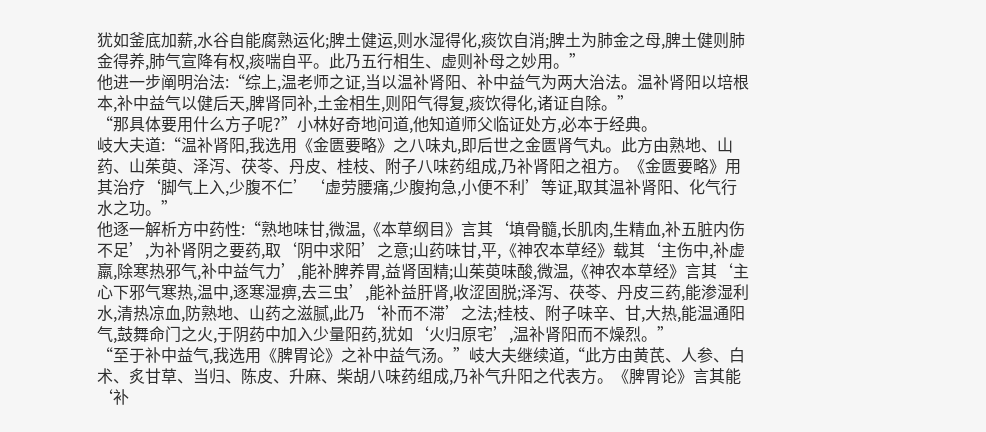犹如釜底加薪,水谷自能腐熟运化;脾土健运,则水湿得化,痰饮自消;脾土为肺金之母,脾土健则肺金得养,肺气宣降有权,痰喘自平。此乃五行相生、虚则补母之妙用。”
他进一步阐明治法:“综上,温老师之证,当以温补肾阳、补中益气为两大治法。温补肾阳以培根本,补中益气以健后天,脾肾同补,土金相生,则阳气得复,痰饮得化,诸证自除。”
“那具体要用什么方子呢?”小林好奇地问道,他知道师父临证处方,必本于经典。
岐大夫道:“温补肾阳,我选用《金匮要略》之八味丸,即后世之金匮肾气丸。此方由熟地、山药、山茱萸、泽泻、茯苓、丹皮、桂枝、附子八味药组成,乃补肾阳之祖方。《金匮要略》用其治疗‘脚气上入,少腹不仁’‘虚劳腰痛,少腹拘急,小便不利’等证,取其温补肾阳、化气行水之功。”
他逐一解析方中药性:“熟地味甘,微温,《本草纲目》言其‘填骨髓,长肌肉,生精血,补五脏内伤不足’,为补肾阴之要药,取‘阴中求阳’之意;山药味甘,平,《神农本草经》载其‘主伤中,补虚羸,除寒热邪气,补中益气力’,能补脾养胃,益肾固精;山茱萸味酸,微温,《神农本草经》言其‘主心下邪气寒热,温中,逐寒湿痹,去三虫’,能补益肝肾,收涩固脱;泽泻、茯苓、丹皮三药,能渗湿利水,清热凉血,防熟地、山药之滋腻,此乃‘补而不滞’之法;桂枝、附子味辛、甘,大热,能温通阳气,鼓舞命门之火,于阴药中加入少量阳药,犹如‘火归原宅’,温补肾阳而不燥烈。”
“至于补中益气,我选用《脾胃论》之补中益气汤。”岐大夫继续道,“此方由黄芪、人参、白术、炙甘草、当归、陈皮、升麻、柴胡八味药组成,乃补气升阳之代表方。《脾胃论》言其能‘补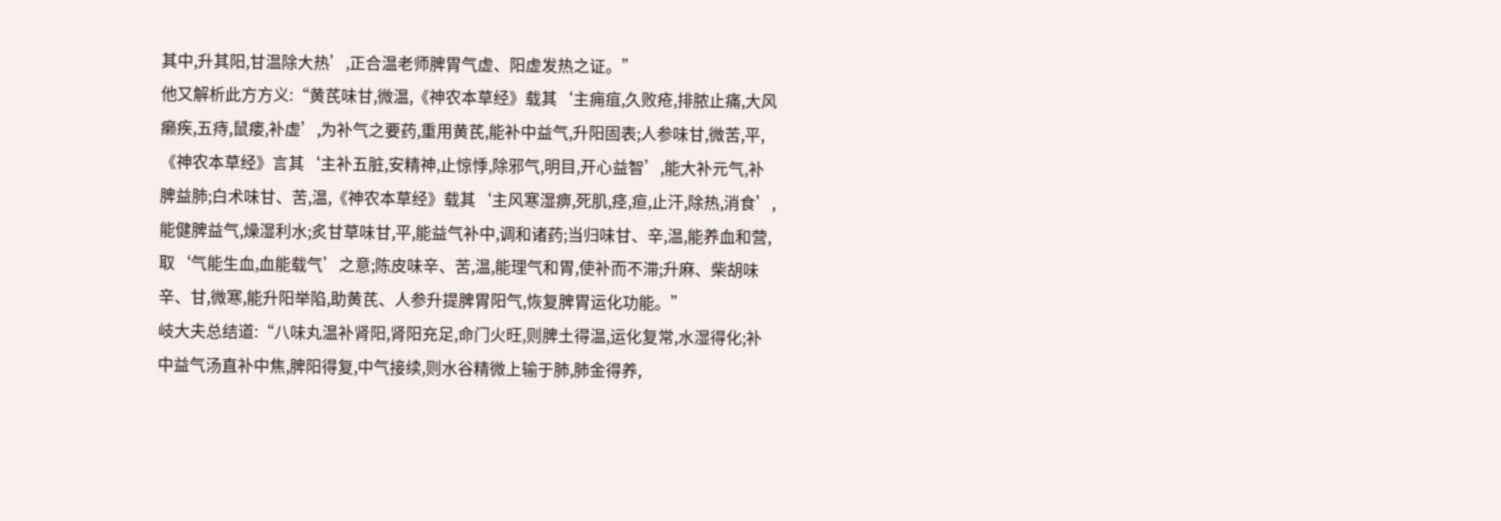其中,升其阳,甘温除大热’,正合温老师脾胃气虚、阳虚发热之证。”
他又解析此方方义:“黄芪味甘,微温,《神农本草经》载其‘主痈疽,久败疮,排脓止痛,大风癞疾,五痔,鼠瘘,补虚’,为补气之要药,重用黄芪,能补中益气,升阳固表;人参味甘,微苦,平,《神农本草经》言其‘主补五脏,安精神,止惊悸,除邪气,明目,开心益智’,能大补元气,补脾益肺;白术味甘、苦,温,《神农本草经》载其‘主风寒湿痹,死肌,痉,疸,止汗,除热,消食’,能健脾益气,燥湿利水;炙甘草味甘,平,能益气补中,调和诸药;当归味甘、辛,温,能养血和营,取‘气能生血,血能载气’之意;陈皮味辛、苦,温,能理气和胃,使补而不滞;升麻、柴胡味辛、甘,微寒,能升阳举陷,助黄芪、人参升提脾胃阳气,恢复脾胃运化功能。”
岐大夫总结道:“八味丸温补肾阳,肾阳充足,命门火旺,则脾土得温,运化复常,水湿得化;补中益气汤直补中焦,脾阳得复,中气接续,则水谷精微上输于肺,肺金得养,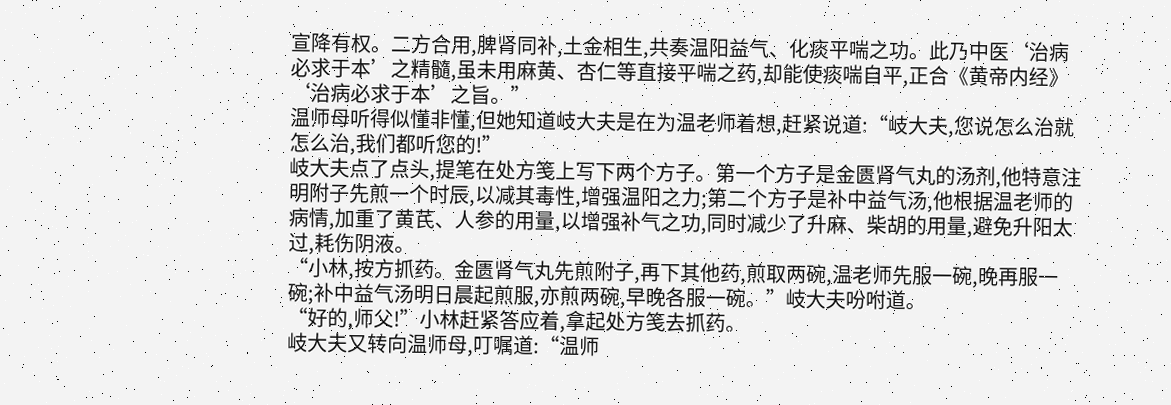宣降有权。二方合用,脾肾同补,土金相生,共奏温阳益气、化痰平喘之功。此乃中医‘治病必求于本’之精髓,虽未用麻黄、杏仁等直接平喘之药,却能使痰喘自平,正合《黄帝内经》‘治病必求于本’之旨。”
温师母听得似懂非懂,但她知道岐大夫是在为温老师着想,赶紧说道:“岐大夫,您说怎么治就怎么治,我们都听您的!”
岐大夫点了点头,提笔在处方笺上写下两个方子。第一个方子是金匮肾气丸的汤剂,他特意注明附子先煎一个时辰,以减其毒性,增强温阳之力;第二个方子是补中益气汤,他根据温老师的病情,加重了黄芪、人参的用量,以增强补气之功,同时减少了升麻、柴胡的用量,避免升阳太过,耗伤阴液。
“小林,按方抓药。金匮肾气丸先煎附子,再下其他药,煎取两碗,温老师先服一碗,晚再服一碗;补中益气汤明日晨起煎服,亦煎两碗,早晚各服一碗。”岐大夫吩咐道。
“好的,师父!”小林赶紧答应着,拿起处方笺去抓药。
岐大夫又转向温师母,叮嘱道:“温师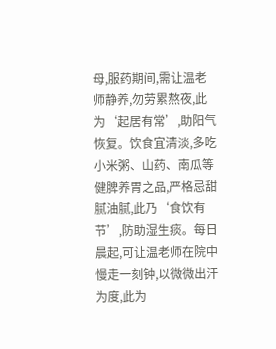母,服药期间,需让温老师静养,勿劳累熬夜,此为‘起居有常’,助阳气恢复。饮食宜清淡,多吃小米粥、山药、南瓜等健脾养胃之品,严格忌甜腻油腻,此乃‘食饮有节’,防助湿生痰。每日晨起,可让温老师在院中慢走一刻钟,以微微出汗为度,此为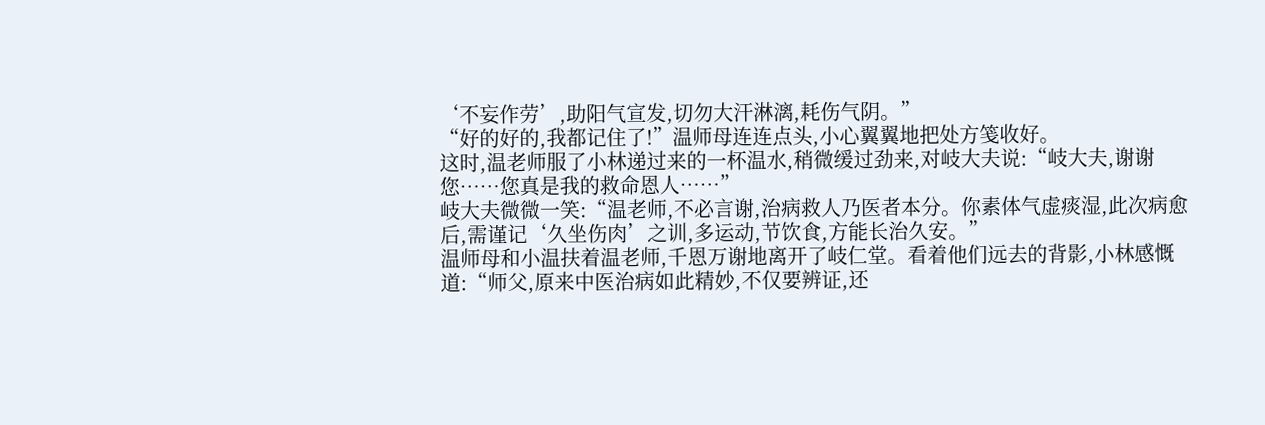‘不妄作劳’,助阳气宣发,切勿大汗淋漓,耗伤气阴。”
“好的好的,我都记住了!”温师母连连点头,小心翼翼地把处方笺收好。
这时,温老师服了小林递过来的一杯温水,稍微缓过劲来,对岐大夫说:“岐大夫,谢谢您……您真是我的救命恩人……”
岐大夫微微一笑:“温老师,不必言谢,治病救人乃医者本分。你素体气虚痰湿,此次病愈后,需谨记‘久坐伤肉’之训,多运动,节饮食,方能长治久安。”
温师母和小温扶着温老师,千恩万谢地离开了岐仁堂。看着他们远去的背影,小林感慨道:“师父,原来中医治病如此精妙,不仅要辨证,还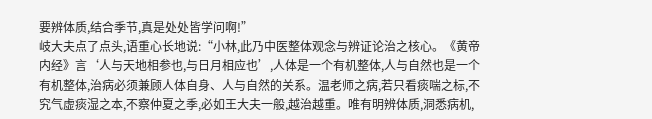要辨体质,结合季节,真是处处皆学问啊!”
岐大夫点了点头,语重心长地说:“小林,此乃中医整体观念与辨证论治之核心。《黄帝内经》言‘人与天地相参也,与日月相应也’,人体是一个有机整体,人与自然也是一个有机整体,治病必须兼顾人体自身、人与自然的关系。温老师之病,若只看痰喘之标,不究气虚痰湿之本,不察仲夏之季,必如王大夫一般,越治越重。唯有明辨体质,洞悉病机,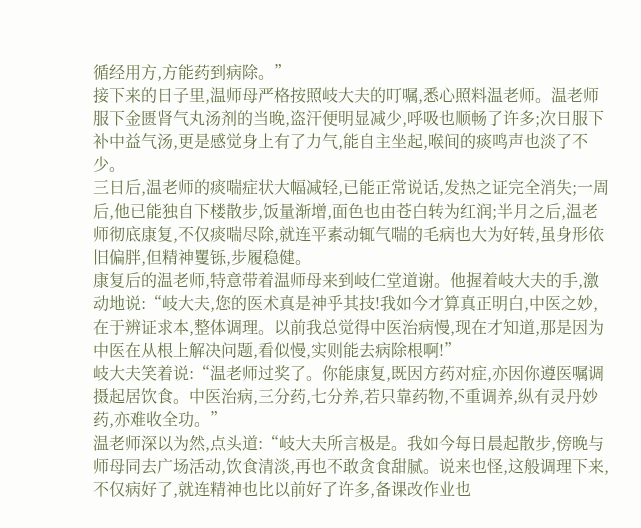循经用方,方能药到病除。”
接下来的日子里,温师母严格按照岐大夫的叮嘱,悉心照料温老师。温老师服下金匮肾气丸汤剂的当晚,盗汗便明显减少,呼吸也顺畅了许多;次日服下补中益气汤,更是感觉身上有了力气,能自主坐起,喉间的痰鸣声也淡了不少。
三日后,温老师的痰喘症状大幅减轻,已能正常说话,发热之证完全消失;一周后,他已能独自下楼散步,饭量渐增,面色也由苍白转为红润;半月之后,温老师彻底康复,不仅痰喘尽除,就连平素动辄气喘的毛病也大为好转,虽身形依旧偏胖,但精神矍铄,步履稳健。
康复后的温老师,特意带着温师母来到岐仁堂道谢。他握着岐大夫的手,激动地说:“岐大夫,您的医术真是神乎其技!我如今才算真正明白,中医之妙,在于辨证求本,整体调理。以前我总觉得中医治病慢,现在才知道,那是因为中医在从根上解决问题,看似慢,实则能去病除根啊!”
岐大夫笑着说:“温老师过奖了。你能康复,既因方药对症,亦因你遵医嘱调摄起居饮食。中医治病,三分药,七分养,若只靠药物,不重调养,纵有灵丹妙药,亦难收全功。”
温老师深以为然,点头道:“岐大夫所言极是。我如今每日晨起散步,傍晚与师母同去广场活动,饮食清淡,再也不敢贪食甜腻。说来也怪,这般调理下来,不仅病好了,就连精神也比以前好了许多,备课改作业也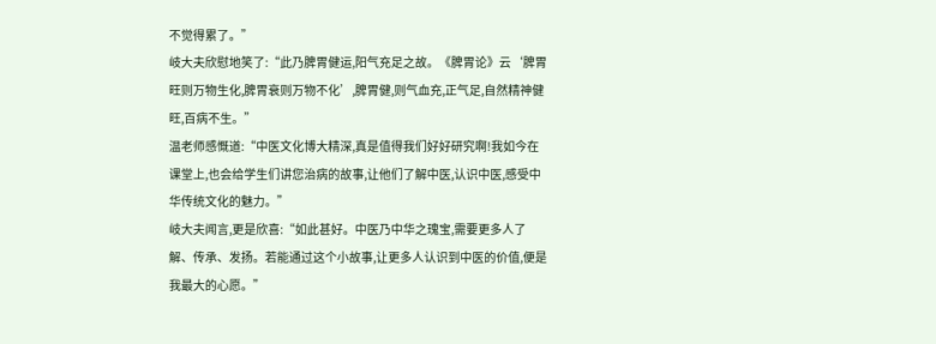不觉得累了。”
岐大夫欣慰地笑了:“此乃脾胃健运,阳气充足之故。《脾胃论》云‘脾胃旺则万物生化,脾胃衰则万物不化’,脾胃健,则气血充,正气足,自然精神健旺,百病不生。”
温老师感慨道:“中医文化博大精深,真是值得我们好好研究啊!我如今在课堂上,也会给学生们讲您治病的故事,让他们了解中医,认识中医,感受中华传统文化的魅力。”
岐大夫闻言,更是欣喜:“如此甚好。中医乃中华之瑰宝,需要更多人了解、传承、发扬。若能通过这个小故事,让更多人认识到中医的价值,便是我最大的心愿。”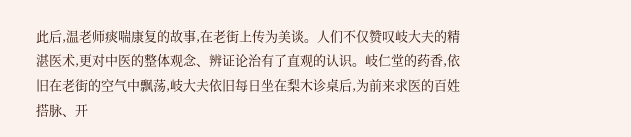此后,温老师痰喘康复的故事,在老街上传为美谈。人们不仅赞叹岐大夫的精湛医术,更对中医的整体观念、辨证论治有了直观的认识。岐仁堂的药香,依旧在老街的空气中飘荡,岐大夫依旧每日坐在梨木诊桌后,为前来求医的百姓搭脉、开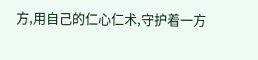方,用自己的仁心仁术,守护着一方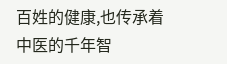百姓的健康,也传承着中医的千年智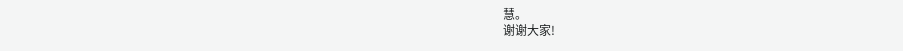慧。
谢谢大家!